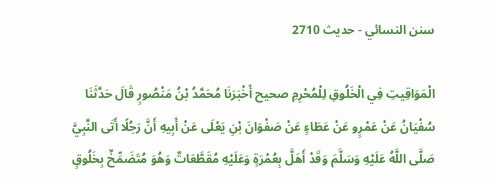سنن النسائي - حدیث 2710

الْمَوَاقِيتِ فِي الْخَلُوقِ لِلْمُحْرِمِ صحيح أَخْبَرَنَا مُحَمَّدُ بْنُ مَنْصُورٍ قَالَ حَدَّثَنَا سُفْيَانُ عَنْ عَمْرٍو عَنْ عَطَاءٍ عَنْ صَفْوَانَ بْنِ يَعْلَى عَنْ أَبِيهِ أَنَّ رَجُلًا أَتَى النَّبِيَّ صَلَّى اللَّهُ عَلَيْهِ وَسَلَّمَ وَقَدْ أَهَلَّ بِعُمْرَةٍ وَعَلَيْهِ مُقَطَّعَاتٌ وَهُوَ مُتَضَمِّخٌ بِخَلُوقٍ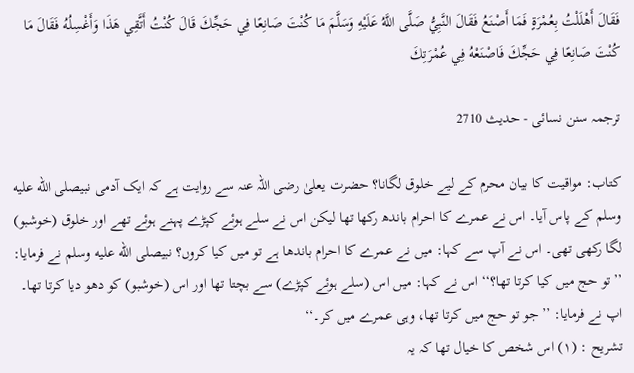فَقَالَ أَهْلَلْتُ بِعُمْرَةٍ فَمَا أَصْنَعُ فَقَالَ النَّبِيُّ صَلَّى اللَّهُ عَلَيْهِ وَسَلَّمَ مَا كُنْتَ صَانِعًا فِي حَجِّكَ قَالَ كُنْتُ أَتَّقِي هَذَا وَأَغْسِلُهُ فَقَالَ مَا كُنْتَ صَانِعًا فِي حَجِّكَ فَاصْنَعْهُ فِي عُمْرَتِكَ

ترجمہ سنن نسائی - حدیث 2710

کتاب: مواقیت کا بیان محرم کے لیے خلوق لگانا؟ حضرت یعلیٰ رضی اللہ عنہ سے روایت ہے کہ ایک آدمی نبیصلى الله عليه وسلم کے پاس آیا۔ اس نے عمرے کا احرام باندھ رکھا تھا لیکن اس نے سلے ہوئے کپڑے پہنے ہوئے تھے اور خلوق (خوشبو) لگا رکھی تھی۔ اس نے آپ سے کہا: میں نے عمرے کا احرام باندھا ہے تو میں کیا کروں؟ نبیصلى الله عليه وسلم نے فرمایا: ’’تو حج میں کیا کرتا تھا؟‘‘ اس نے کہا: میں اس (سلے ہوئے کپڑے) سے بچتا تھا اور اس (خوشبو) کو دھو دیا کرتا تھا۔ اپ نے فرمایا: ’’جو تو حج میں کرتا تھا، وہی عمرے میں کر۔‘‘
تشریح : (۱) اس شخص کا خیال تھا کہ یہ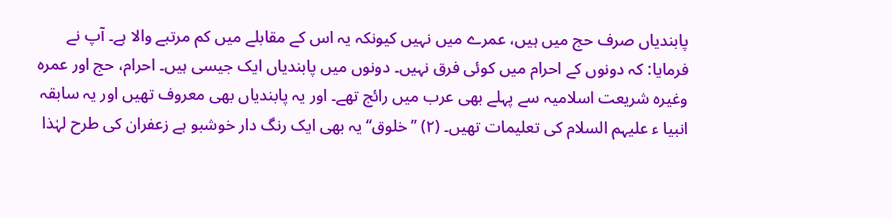پابندیاں صرف حج میں ہیں، عمرے میں نہیں کیونکہ یہ اس کے مقابلے میں کم مرتبے والا ہے۔ آپ نے فرمایا: کہ دونوں کے احرام میں کوئی فرق نہیں۔ دونوں میں پابندیاں ایک جیسی ہیں۔ احرام، حج اور عمرہ وغیرہ شریعت اسلامیہ سے پہلے بھی عرب میں رائج تھے۔ اور یہ پابندیاں بھی معروف تھیں اور یہ سابقہ انبیا ء علیہم السلام کی تعلیمات تھیں۔ (۲) ’’خلوق‘‘ یہ بھی ایک رنگ دار خوشبو ہے زعفران کی طرح لہٰذا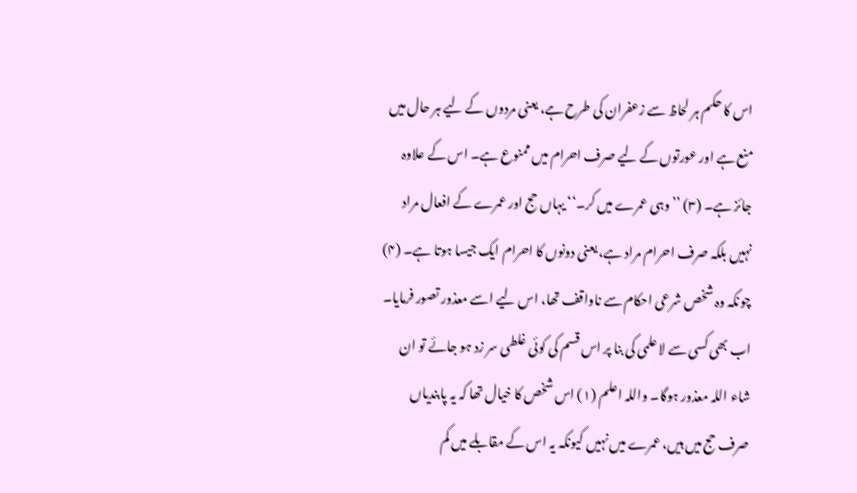اس کا حکم ہر لحاظ سے زعفران کی طرح ہے، یعنی مردوں کے لیے ہر حال میں منع ہے اور عورتوں کے لیے صرف احرام میں ممنوع ہے۔ اس کے علاوہ جائز ہے۔ (۳) ’’وہی عمرے میں کر۔‘‘ یہاں حج اور عمرے کے افعال مراد نہیں بلکہ صرف احرام مراد ہے، یعنی دونوں کا احرام ایک جیسا ہوتا ہے۔ (۴) چونکہ وہ شخص شرعی احکام سے ناواقف تھا، اس لیے اسے معذور تصور فرمایا۔ اب بھی کسی سے لا علمی کی بنا پر اس قسم کی کوئی غلطی سر زد ہو جائے تو ان شاء اللہ معذور ہوگا۔ واللہ اعلم (۱) اس شخص کا خیال تھا کہ یہ پابندیاں صرف حج میں ہیں، عمرے میں نہیں کیونکہ یہ اس کے مقابلے میں کم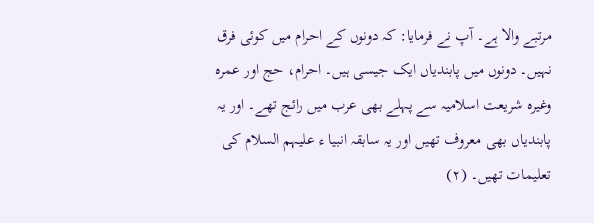مرتبے والا ہے۔ آپ نے فرمایا: کہ دونوں کے احرام میں کوئی فرق نہیں۔ دونوں میں پابندیاں ایک جیسی ہیں۔ احرام، حج اور عمرہ وغیرہ شریعت اسلامیہ سے پہلے بھی عرب میں رائج تھے۔ اور یہ پابندیاں بھی معروف تھیں اور یہ سابقہ انبیا ء علیہم السلام کی تعلیمات تھیں۔ (۲)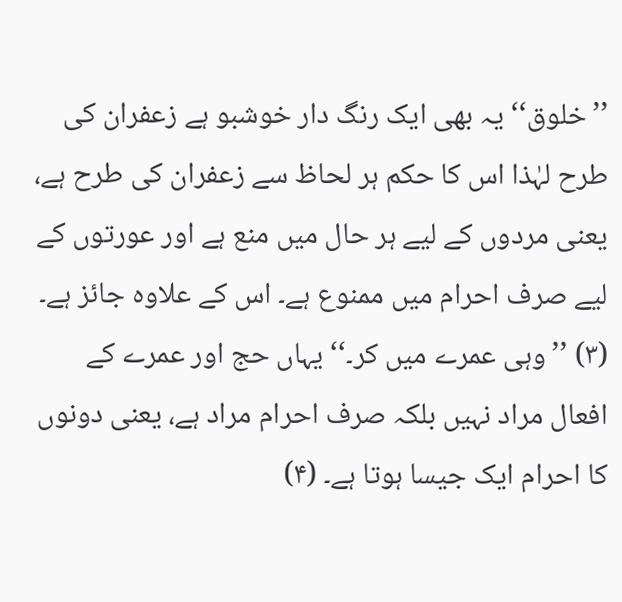’’خلوق‘‘ یہ بھی ایک رنگ دار خوشبو ہے زعفران کی طرح لہٰذا اس کا حکم ہر لحاظ سے زعفران کی طرح ہے، یعنی مردوں کے لیے ہر حال میں منع ہے اور عورتوں کے لیے صرف احرام میں ممنوع ہے۔ اس کے علاوہ جائز ہے۔ (۳) ’’وہی عمرے میں کر۔‘‘ یہاں حج اور عمرے کے افعال مراد نہیں بلکہ صرف احرام مراد ہے، یعنی دونوں کا احرام ایک جیسا ہوتا ہے۔ (۴)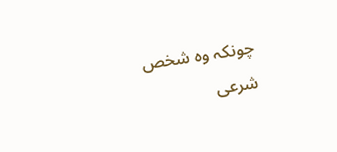چونکہ وہ شخص شرعی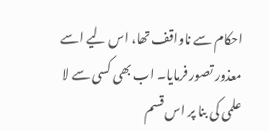احکام سے ناواقف تھا، اس لیے اسے معذور تصور فرمایا۔ اب بھی کسی سے لا علمی کی بنا پر اس قسم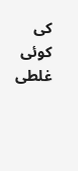کی کوئی غلطی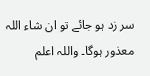سر زد ہو جائے تو ان شاء اللہ معذور ہوگا۔ واللہ اعلم